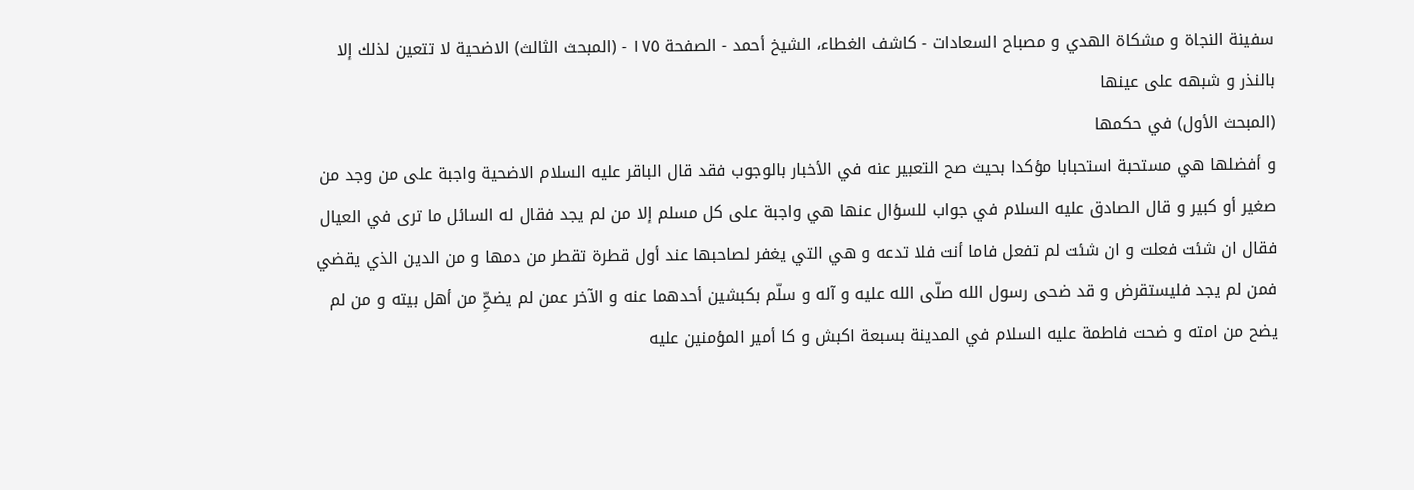سفينة النجاة و مشكاة الهدي و مصباح السعادات - كاشف الغطاء، الشيخ أحمد - الصفحة ١٧٥ - (المبحث الثالث) الاضحية لا تتعين لذلك إلا بالنذر و شبهه على عينها
(المبحث الأول) في حكمها
و أفضلها هي مستحبة استحبابا مؤكدا بحيث صح التعبير عنه في الأخبار بالوجوب فقد قال الباقر عليه السلام الاضحية واجبة على من وجد من صغير أو كبير و قال الصادق عليه السلام في جواب للسؤال عنها هي واجبة على كل مسلم إلا من لم يجد فقال له السائل ما ترى في العيال فقال ان شئت فعلت و ان شئت لم تفعل فاما أنت فلا تدعه و هي التي يغفر لصاحبها عند أول قطرة تقطر من دمها و من الدين الذي يقضي فمن لم يجد فليستقرض و قد ضحى رسول الله صلّى الله عليه و آله و سلّم بكبشين أحدهما عنه و الآخر عمن لم يضحِّ من أهل بيته و من لم يضح من امته و ضحت فاطمة عليه السلام في المدينة بسبعة اكبش و كا أمير المؤمنين عليه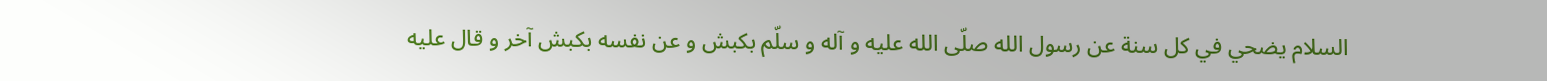السلام يضحي في كل سنة عن رسول الله صلّى الله عليه و آله و سلّم بكبش و عن نفسه بكبش آخر و قال عليه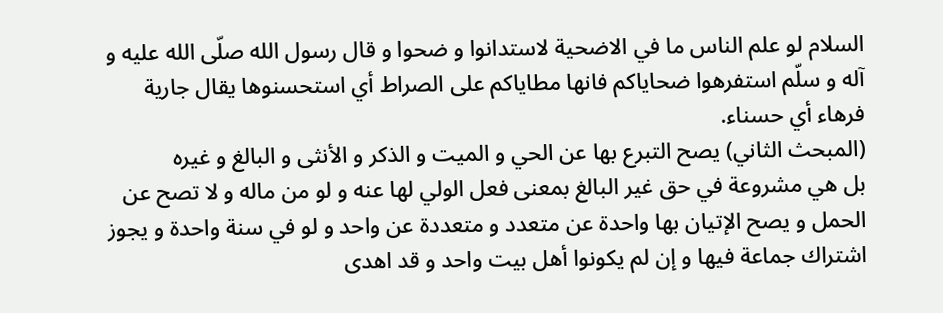السلام لو علم الناس ما في الاضحية لاستدانوا و ضحوا و قال رسول الله صلّى الله عليه و آله و سلّم استفرهوا ضحاياكم فانها مطاياكم على الصراط أي استحسنوها يقال جارية فرهاء أي حسناء.
(المبحث الثاني) يصح التبرع بها عن الحي و الميت و الذكر و الأنثى و البالغ و غيره
بل هي مشروعة في حق غير البالغ بمعنى فعل الولي لها عنه و لو من ماله و لا تصح عن الحمل و يصح الإتيان بها واحدة عن متعدد و متعددة عن واحد و لو في سنة واحدة و يجوز اشتراك جماعة فيها و إن لم يكونوا أهل بيت واحد و قد اهدى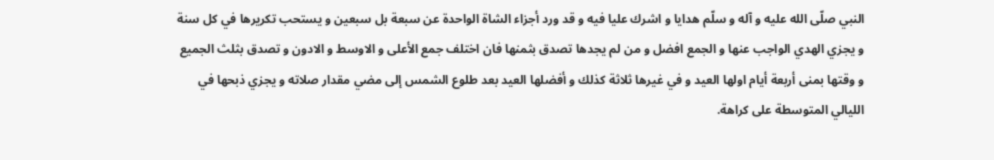النبي صلّى الله عليه و آله و سلّم هدايا و اشرك عليا فيه و قد ورد أجزاء الشاة الواحدة عن سبعة بل سبعين و يستحب تكريرها في كل سنة و يجزي الهدي الواجب عنها و الجمع افضل و من لم يجدها تصدق بثمنها فان اختلف جمع الأعلى و الاوسط و الادون و تصدق بثلث الجميع و وقتها بمنى أربعة أيام اولها العيد و في غيرها ثلاثة كذلك و أفضلها العيد بعد طلوع الشمس إلى مضي مقدار صلاته و يجزي ذبحها في الليالي المتوسطة على كراهة.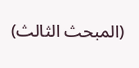(المبحث الثالث)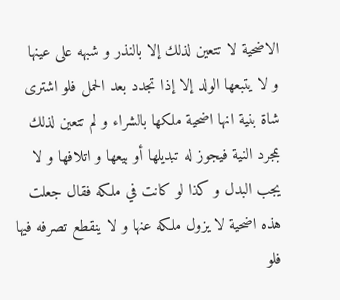الاضحية لا تتعين لذلك إلا بالنذر و شبهه على عينها
و لا يتبعها الولد إلا إذا تجدد بعد الحمل فلو اشترى شاة بنية انها اضحية ملكها بالشراء و لم تتعين لذلك بمجرد النية فيجوز له تبديلها أو بيعها و اتلافها و لا يجب البدل و كذا لو كانت في ملكه فقال جعلت هذه اضحية لا يزول ملكه عنها و لا ينقطع تصرفه فيها فلو